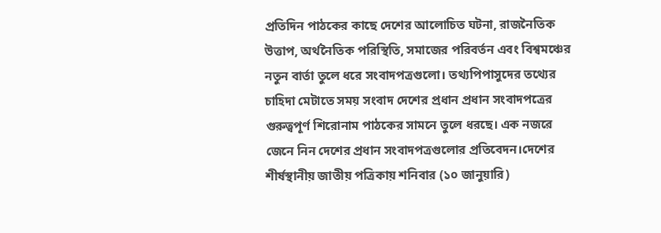প্রতিদিন পাঠকের কাছে দেশের আলোচিত ঘটনা, রাজনৈতিক উত্তাপ, অর্থনৈতিক পরিস্থিতি, সমাজের পরিবর্তন এবং বিশ্বমঞ্চের নতুন বার্তা তুলে ধরে সংবাদপত্রগুলো। তথ্যপিপাসুদের তথ্যের চাহিদা মেটাতে সময় সংবাদ দেশের প্রধান প্রধান সংবাদপত্রের গুরুত্বপূর্ণ শিরোনাম পাঠকের সামনে তুলে ধরছে। এক নজরে জেনে নিন দেশের প্রধান সংবাদপত্রগুলোর প্রতিবেদন।দেশের শীর্ষস্থানীয় জাতীয় পত্রিকায় শনিবার (১০ জানুয়ারি)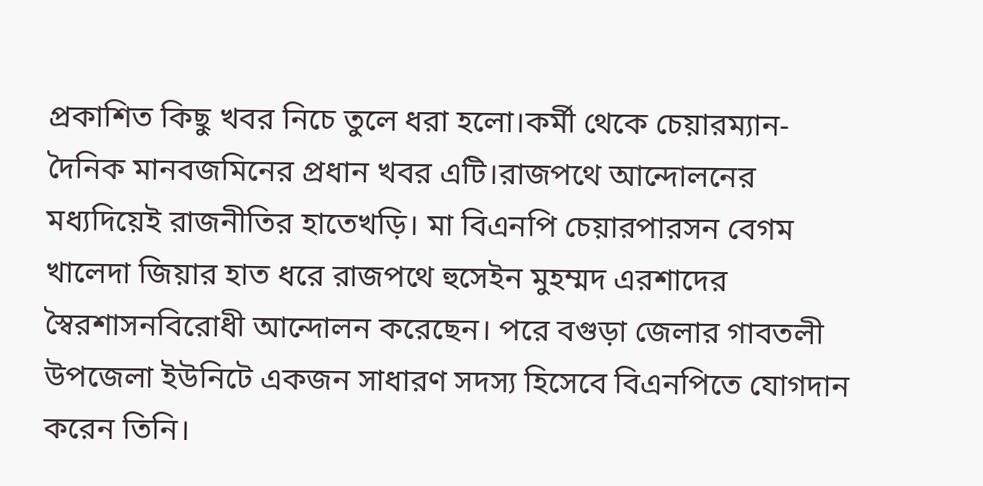প্রকাশিত কিছু খবর নিচে তুলে ধরা হলো।কর্মী থেকে চেয়ারম্যান- দৈনিক মানবজমিনের প্রধান খবর এটি।রাজপথে আন্দোলনের মধ্যদিয়েই রাজনীতির হাতেখড়ি। মা বিএনপি চেয়ারপারসন বেগম খালেদা জিয়ার হাত ধরে রাজপথে হুসেইন মুহম্মদ এরশাদের স্বৈরশাসনবিরোধী আন্দোলন করেছেন। পরে বগুড়া জেলার গাবতলী উপজেলা ইউনিটে একজন সাধারণ সদস্য হিসেবে বিএনপিতে যোগদান করেন তিনি।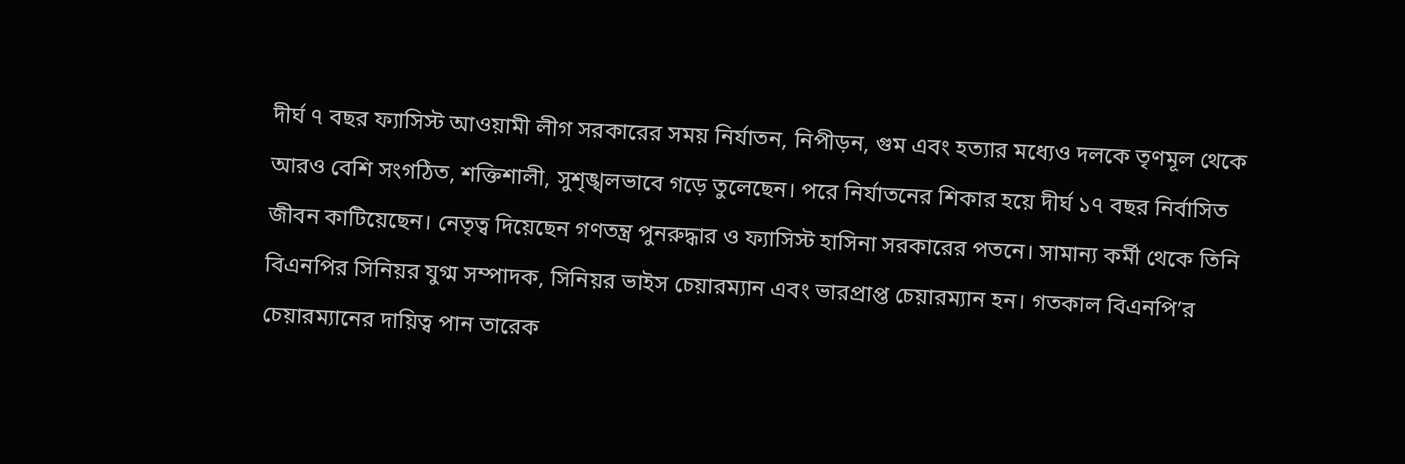দীর্ঘ ৭ বছর ফ্যাসিস্ট আওয়ামী লীগ সরকারের সময় নির্যাতন, নিপীড়ন, গুম এবং হত্যার মধ্যেও দলকে তৃণমূল থেকে আরও বেশি সংগঠিত, শক্তিশালী, সুশৃঙ্খলভাবে গড়ে তুলেছেন। পরে নির্যাতনের শিকার হয়ে দীর্ঘ ১৭ বছর নির্বাসিত জীবন কাটিয়েছেন। নেতৃত্ব দিয়েছেন গণতন্ত্র পুনরুদ্ধার ও ফ্যাসিস্ট হাসিনা সরকারের পতনে। সামান্য কর্মী থেকে তিনি বিএনপির সিনিয়র যুগ্ম সম্পাদক, সিনিয়র ভাইস চেয়ারম্যান এবং ভারপ্রাপ্ত চেয়ারম্যান হন। গতকাল বিএনপি’র চেয়ারম্যানের দায়িত্ব পান তারেক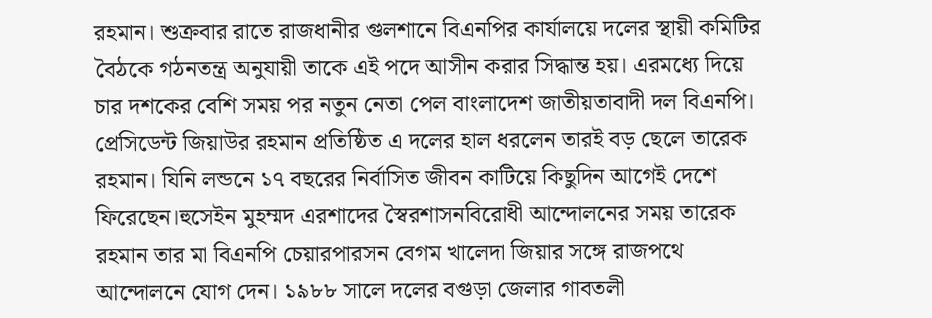রহমান। শুক্রবার রাতে রাজধানীর গুলশানে বিএনপির কার্যালয়ে দলের স্থায়ী কমিটির বৈঠকে গঠনতন্ত্র অনুযায়ী তাকে এই পদে আসীন করার সিদ্ধান্ত হয়। এরমধ্যে দিয়ে চার দশকের বেশি সময় পর নতুন নেতা পেল বাংলাদেশ জাতীয়তাবাদী দল বিএনপি। প্রেসিডেন্ট জিয়াউর রহমান প্রতিষ্ঠিত এ দলের হাল ধরলেন তারই বড় ছেলে তারেক রহমান। যিনি লন্ডনে ১৭ বছরের নির্বাসিত জীবন কাটিয়ে কিছুদিন আগেই দেশে ফিরেছেন।হুসেইন মুহম্মদ এরশাদের স্বৈরশাসনবিরোধী আন্দোলনের সময় তারেক রহমান তার মা বিএনপি চেয়ারপারসন বেগম খালেদা জিয়ার সঙ্গে রাজপথে আন্দোলনে যোগ দেন। ১৯৮৮ সালে দলের বগুড়া জেলার গাবতলী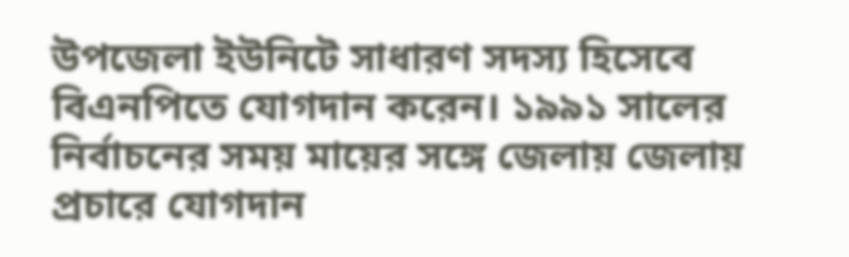উপজেলা ইউনিটে সাধারণ সদস্য হিসেবে বিএনপিতে যোগদান করেন। ১৯৯১ সালের নির্বাচনের সময় মায়ের সঙ্গে জেলায় জেলায় প্রচারে যোগদান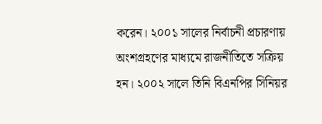করেন। ২০০১ সালের নির্বাচনী প্রচারণায় অংশগ্রহণের মাধ্যমে রাজনীতিতে সক্রিয় হন। ২০০২ সালে তিনি বিএনপির সিনিয়র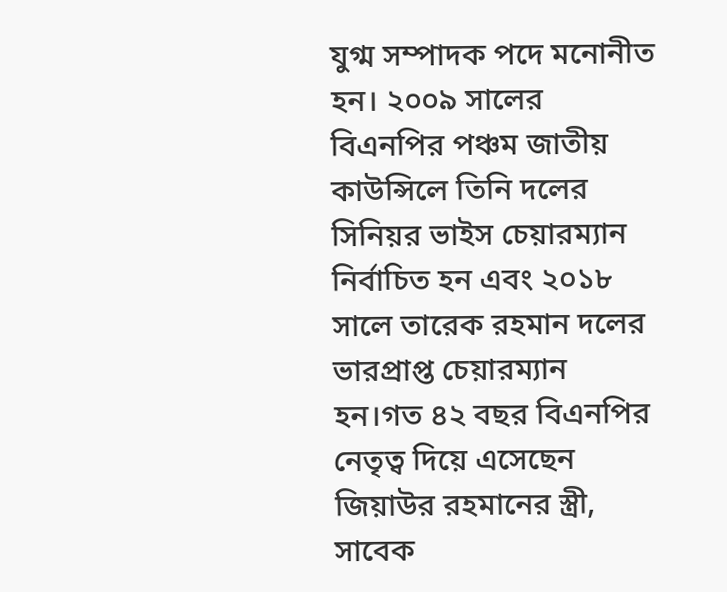যুগ্ম সম্পাদক পদে মনোনীত হন। ২০০৯ সালের বিএনপির পঞ্চম জাতীয় কাউন্সিলে তিনি দলের সিনিয়র ভাইস চেয়ারম্যান নির্বাচিত হন এবং ২০১৮ সালে তারেক রহমান দলের ভারপ্রাপ্ত চেয়ারম্যান হন।গত ৪২ বছর বিএনপির নেতৃত্ব দিয়ে এসেছেন জিয়াউর রহমানের স্ত্রী, সাবেক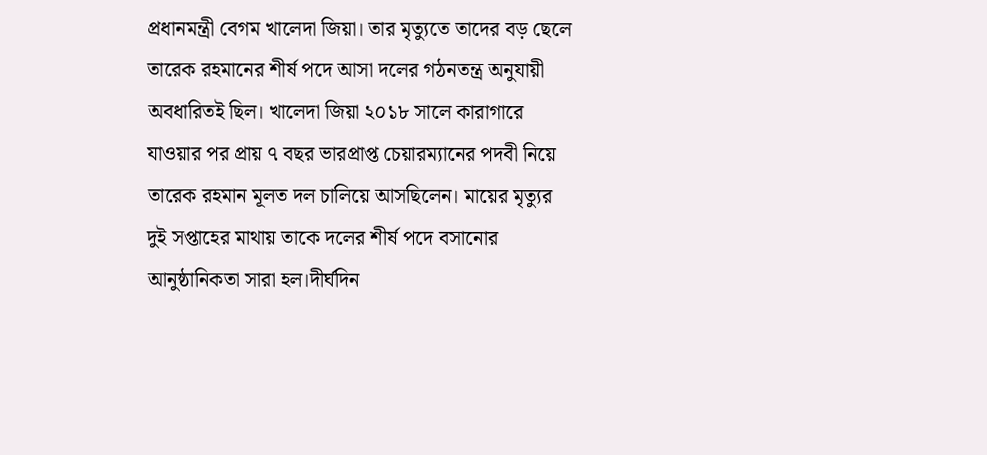প্রধানমন্ত্রী বেগম খালেদা জিয়া। তার মৃত্যুতে তাদের বড় ছেলে তারেক রহমানের শীর্ষ পদে আসা দলের গঠনতন্ত্র অনুযায়ী অবধারিতই ছিল। খালেদা জিয়া ২০১৮ সালে কারাগারে যাওয়ার পর প্রায় ৭ বছর ভারপ্রাপ্ত চেয়ারম্যানের পদবী নিয়ে তারেক রহমান মূলত দল চালিয়ে আসছিলেন। মায়ের মৃত্যুর দুই সপ্তাহের মাথায় তাকে দলের শীর্ষ পদে বসানোর আনুষ্ঠানিকতা সারা হল।দীর্ঘদিন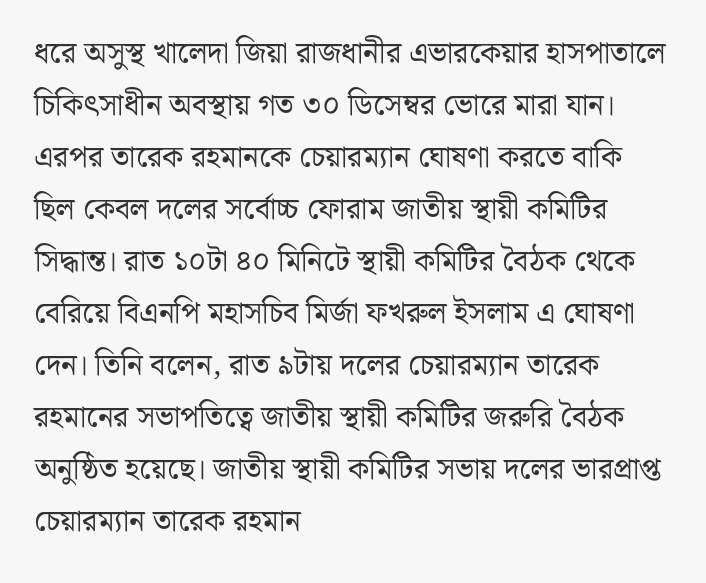ধরে অসুস্থ খালেদা জিয়া রাজধানীর এভারকেয়ার হাসপাতালে চিকিৎসাধীন অবস্থায় গত ৩০ ডিসেম্বর ভোরে মারা যান। এরপর তারেক রহমানকে চেয়ারম্যান ঘোষণা করতে বাকি ছিল কেবল দলের সর্বোচ্চ ফোরাম জাতীয় স্থায়ী কমিটির সিদ্ধান্ত। রাত ১০টা ৪০ মিনিটে স্থায়ী কমিটির বৈঠক থেকে বেরিয়ে বিএনপি মহাসচিব মির্জা ফখরুল ইসলাম এ ঘোষণা দেন। তিনি বলেন, রাত ৯টায় দলের চেয়ারম্যান তারেক রহমানের সভাপতিত্বে জাতীয় স্থায়ী কমিটির জরুরি বৈঠক অনুষ্ঠিত হয়েছে। জাতীয় স্থায়ী কমিটির সভায় দলের ভারপ্রাপ্ত চেয়ারম্যান তারেক রহমান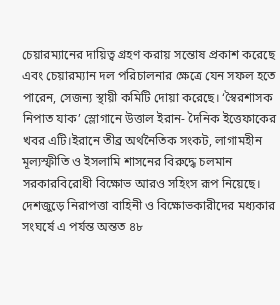চেয়ারম্যানের দায়িত্ব গ্রহণ করায় সন্তোষ প্রকাশ করেছে এবং চেয়ারম্যান দল পরিচালনার ক্ষেত্রে যেন সফল হতে পারেন, সেজন্য স্থায়ী কমিটি দোয়া করেছে। ‘স্বৈরশাসক নিপাত যাক’ স্লোগানে উত্তাল ইরান- দৈনিক ইত্তেফাকের খবর এটি।ইরানে তীব্র অর্থনৈতিক সংকট, লাগামহীন মূল্যস্ফীতি ও ইসলামি শাসনের বিরুদ্ধে চলমান সরকারবিরোধী বিক্ষোভ আরও সহিংস রূপ নিয়েছে। দেশজুড়ে নিরাপত্তা বাহিনী ও বিক্ষোভকারীদের মধ্যকার সংঘর্ষে এ পর্যন্ত অন্তত ৪৮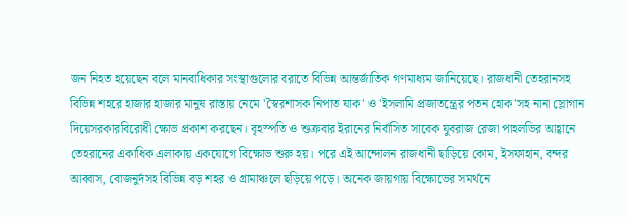জন নিহত হয়েছেন বলে মানবাধিকার সংস্থাগুলোর বরাতে বিভিন্ন আন্তর্জাতিক গণমাধ্যম জানিয়েছে। রাজধানী তেহরানসহ বিভিন্ন শহরে হাজার হাজার মানুষ রাস্তায় নেমে 'স্বৈরশাসক নিপাত যাক' ও 'ইসলামি প্রজাতন্ত্রের পতন হোক'সহ নানা স্লোগান দিয়েসরকারবিরোধী ক্ষোভ প্রকাশ করছেন। বৃহস্পতি ও শুক্রবার ইরানের নির্বাসিত সাবেক যুবরাজ রেজা পাহলভির আহ্বানে তেহরানের একাধিক এলাকায় একযোগে বিক্ষোভ শুরু হয়। পরে এই আন্দোলন রাজধানী ছাড়িয়ে কোম, ইসফাহান, বন্দর আব্বাস, বোজনুর্দসহ বিভিন্ন বড় শহর ও গ্রামাঞ্চলে ছড়িয়ে পড়ে। অনেক জায়গায় বিক্ষোভের সমর্থনে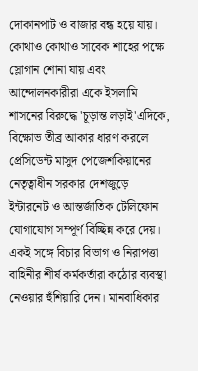দোকানপাট ও বাজার বন্ধ হয়ে যায়। কোথাও কোথাও সাবেক শাহের পক্ষে স্লোগান শোনা যায় এবং আন্দোলনকারীরা একে ইসলামি শাসনের বিরুদ্ধে 'চূড়ান্ত লড়াই'এদিকে, বিক্ষোভ তীব্র আকার ধারণ করলে প্রেসিডেন্ট মাসুদ পেজেশকিয়ানের নেতৃত্বাধীন সরকার দেশজুড়ে ইন্টারনেট ও আন্তর্জাতিক টেলিফোন যোগাযোগ সম্পূর্ণ বিচ্ছিন্ন করে দেয়। একই সঙ্গে বিচার বিভাগ ও নিরাপত্তা বাহিনীর শীর্ষ কর্মকর্তারা কঠোর ব্যবস্থা নেওয়ার হুঁশিয়ারি দেন। মানবাধিকার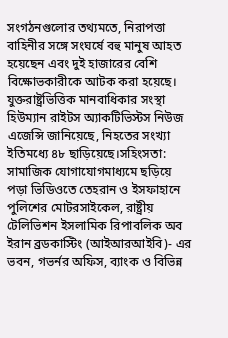সংগঠনগুলোর তথ্যমতে, নিরাপত্তা বাহিনীর সঙ্গে সংঘর্ষে বহু মানুষ আহত হয়েছেন এবং দুই হাজারের বেশি বিক্ষোভকারীকে আটক করা হয়েছে। যুক্তরাষ্ট্রভিত্তিক মানবাধিকার সংস্থা হিউম্যান রাইটস অ্যাকটিভিস্টস নিউজ এজেন্সি জানিয়েছে, নিহতের সংখ্যা ইতিমধ্যে ৪৮ ছাড়িয়েছে।সহিংসতা: সামাজিক যোগাযোগমাধ্যমে ছড়িয়ে পড়া ভিডিওতে তেহরান ও ইসফাহানে পুলিশের মোটরসাইকেল, রাষ্ট্রীয় টেলিভিশন ইসলামিক রিপাবলিক অব ইরান ব্রডকাস্টিং (আইআরআইবি)- এর ভবন, গভর্নর অফিস, ব্যাংক ও বিভিন্ন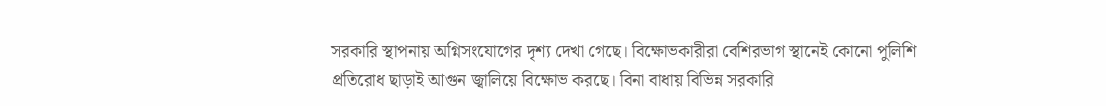সরকারি স্থাপনায় অগ্নিসংযোগের দৃশ্য দেখা গেছে। বিক্ষোভকারীরা বেশিরভাগ স্থানেই কোনো পুলিশি প্রতিরোধ ছাড়াই আগুন জ্বালিয়ে বিক্ষোভ করছে। বিনা বাধায় বিভিন্ন সরকারি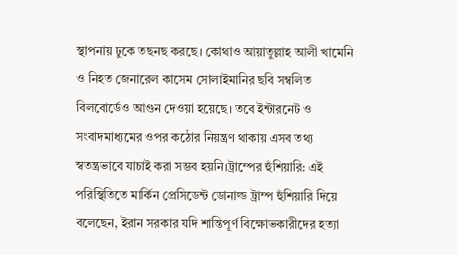স্থাপনায় ঢুকে তছনছ করছে। কোথাও আয়াতুল্লাহ আলী খামেনি ও নিহত জেনারেল কাসেম সোলাইমানির ছবি সম্বলিত বিলবোর্ডেও আগুন দেওয়া হয়েছে। তবে ইন্টারনেট ও সংবাদমাধ্যমের ওপর কঠোর নিয়ন্ত্রণ থাকায় এসব তথ্য স্বতন্ত্রভাবে যাচাই করা সম্ভব হয়নি।ট্রাম্পের হুঁশিয়ারি: এই পরিস্থিতিতে মার্কিন প্রেসিডেন্ট ডোনাল্ড ট্রাম্প হুঁশিয়ারি দিয়ে বলেছেন, ইরান সরকার যদি শান্তিপূর্ণ বিক্ষোভকারীদের হত্যা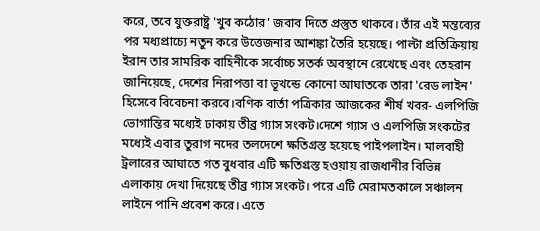করে, তবে যুক্তরাষ্ট্র 'খুব কঠোর' জবাব দিতে প্রস্তুত থাকবে। তাঁর এই মন্তব্যের পর মধ্যপ্রাচ্যে নতুন করে উত্তেজনার আশঙ্কা তৈরি হয়েছে। পাল্টা প্রতিক্রিয়ায় ইরান তার সামরিক বাহিনীকে সর্বোচ্চ সতর্ক অবস্থানে রেখেছে এবং তেহরান জানিয়েছে, দেশের নিরাপত্তা বা ভূখন্ডে কোনো আঘাতকে তারা 'রেড লাইন' হিসেবে বিবেচনা করবে।বণিক বার্তা পত্রিকার আজকের শীর্ষ খবর- এলপিজি ভোগান্তির মধ্যেই ঢাকায় তীব্র গ্যাস সংকট।দেশে গ্যাস ও এলপিজি সংকটের মধ্যেই এবার তুরাগ নদের তলদেশে ক্ষতিগ্রস্ত হয়েছে পাইপলাইন। মালবাহী ট্রলারের আঘাতে গত বুধবার এটি ক্ষতিগ্রস্ত হওয়ায় রাজধানীর বিভিন্ন এলাকায় দেখা দিয়েছে তীব্র গ্যাস সংকট। পরে এটি মেরামতকালে সঞ্চালন লাইনে পানি প্রবেশ করে। এতে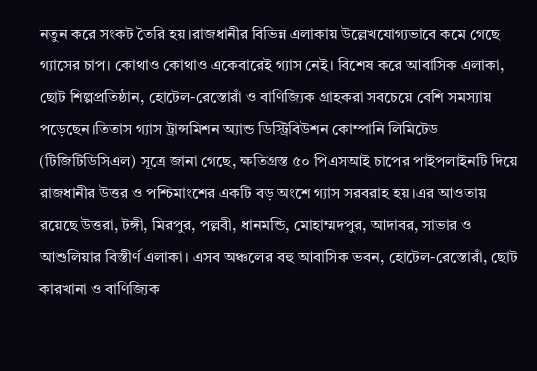নতুন করে সংকট তৈরি হয়।রাজধানীর বিভিন্ন এলাকায় উল্লেখযোগ্যভাবে কমে গেছে গ্যাসের চাপ। কোথাও কোথাও একেবারেই গ্যাস নেই। বিশেষ করে আবাসিক এলাকা, ছোট শিল্পপ্রতিষ্ঠান, হোটেল-রেস্তোরাঁ ও বাণিজ্যিক গ্রাহকরা সবচেয়ে বেশি সমস্যায় পড়েছেন।তিতাস গ্যাস ট্রান্সমিশন অ্যান্ড ডিস্ট্রিবিউশন কোম্পানি লিমিটেড (টিজিটিডিসিএল) সূত্রে জানা গেছে, ক্ষতিগ্রস্ত ৫০ পিএসআই চাপের পাইপলাইনটি দিয়ে রাজধানীর উত্তর ও পশ্চিমাংশের একটি বড় অংশে গ্যাস সরবরাহ হয়।এর আওতায় রয়েছে উত্তরা, টঙ্গী, মিরপুর, পল্লবী, ধানমন্ডি, মোহাম্মদপুর, আদাবর, সাভার ও আশুলিয়ার বিস্তীর্ণ এলাকা। এসব অঞ্চলের বহু আবাসিক ভবন, হোটেল-রেস্তোরাঁ, ছোট কারখানা ও বাণিজ্যিক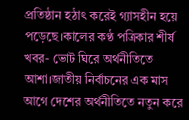প্রতিষ্ঠান হঠাৎ করেই গ্যাসহীন হয়ে পড়েছে।কালের কণ্ঠ পত্রিকার শীর্ষ খবর- ভোট ঘিরে অর্থনীতিতে আশা।জাতীয় নির্বাচনের এক মাস আগে দেশের অর্থনীতিতে নতুন করে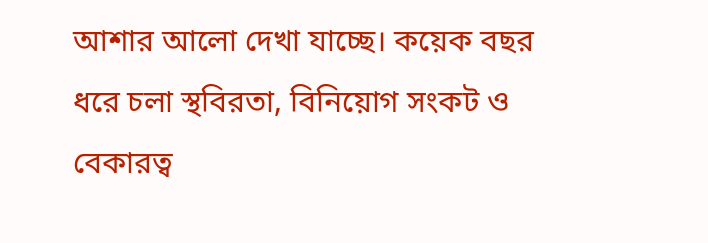আশার আলো দেখা যাচ্ছে। কয়েক বছর ধরে চলা স্থবিরতা, বিনিয়োগ সংকট ও বেকারত্ব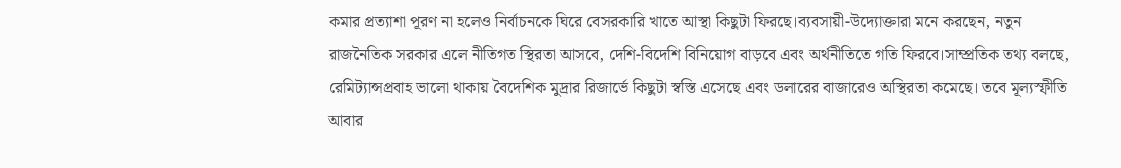কমার প্রত্যাশা পূরণ না হলেও নির্বাচনকে ঘিরে বেসরকারি খাতে আস্থা কিছুটা ফিরছে।ব্যবসায়ী-উদ্যোক্তারা মনে করছেন, নতুন রাজনৈতিক সরকার এলে নীতিগত স্থিরতা আসবে, দেশি-বিদেশি বিনিয়োগ বাড়বে এবং অর্থনীতিতে গতি ফিরবে।সাম্প্রতিক তথ্য বলছে, রেমিট্যান্সপ্রবাহ ভালো থাকায় বৈদেশিক মুদ্রার রিজার্ভে কিছুটা স্বস্তি এসেছে এবং ডলারের বাজারেও অস্থিরতা কমেছে। তবে মূল্যস্ফীতি আবার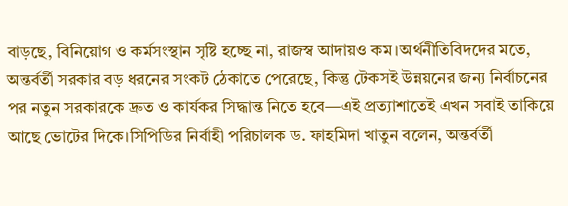বাড়ছে, বিনিয়োগ ও কর্মসংস্থান সৃষ্টি হচ্ছে না, রাজস্ব আদায়ও কম।অর্থনীতিবিদদের মতে, অন্তর্বর্তী সরকার বড় ধরনের সংকট ঠেকাতে পেরেছে, কিন্তু টেকসই উন্নয়নের জন্য নির্বাচনের পর নতুন সরকারকে দ্রুত ও কার্যকর সিদ্ধান্ত নিতে হবে—এই প্রত্যাশাতেই এখন সবাই তাকিয়ে আছে ভোটের দিকে।সিপিডির নির্বাহী পরিচালক ড. ফাহমিদা খাতুন বলেন, অন্তর্বর্তী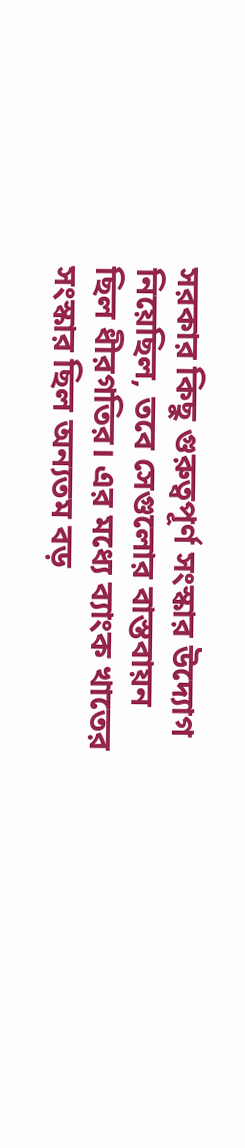সরকার কিছু গুরুত্বপূর্ণ সংস্কার উদ্যোগ নিয়েছিল, তবে সেগুলোর বাস্তবায়ন ছিল ধীরগতির। এর মধ্যে ব্যাংক খাতের সংস্কার ছিল অন্যতম বড়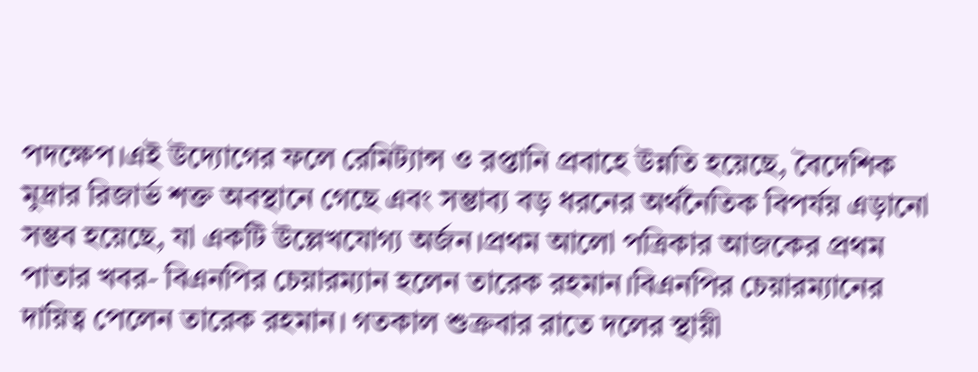পদক্ষেপ।এই উদ্যোগের ফলে রেমিট্যান্স ও রপ্তানি প্রবাহে উন্নতি হয়েছে, বৈদেশিক মুদ্রার রিজার্ভ শক্ত অবস্থানে গেছে এবং সম্ভাব্য বড় ধরনের অর্থনৈতিক বিপর্যয় এড়ানো সম্ভব হয়েছে, যা একটি উল্লেখযোগ্য অর্জন।প্রথম আলো পত্রিকার আজকের প্রথম পাতার খবর- বিএনপির চেয়ারম্যান হলেন তারেক রহমান।বিএনপির চেয়ারম্যানের দায়িত্ব পেলেন তারেক রহমান। গতকাল শুক্রবার রাতে দলের স্থায়ী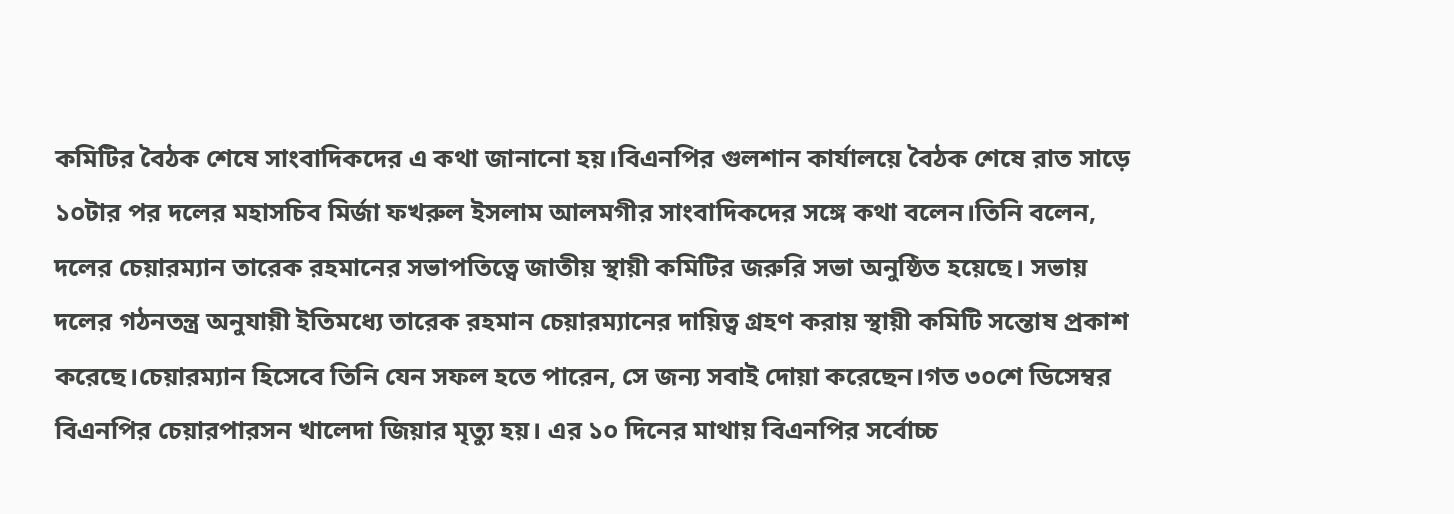কমিটির বৈঠক শেষে সাংবাদিকদের এ কথা জানানো হয়।বিএনপির গুলশান কার্যালয়ে বৈঠক শেষে রাত সাড়ে ১০টার পর দলের মহাসচিব মির্জা ফখরুল ইসলাম আলমগীর সাংবাদিকদের সঙ্গে কথা বলেন।তিনি বলেন, দলের চেয়ারম্যান তারেক রহমানের সভাপতিত্বে জাতীয় স্থায়ী কমিটির জরুরি সভা অনুষ্ঠিত হয়েছে। সভায় দলের গঠনতন্ত্র অনুযায়ী ইতিমধ্যে তারেক রহমান চেয়ারম্যানের দায়িত্ব গ্রহণ করায় স্থায়ী কমিটি সন্তোষ প্রকাশ করেছে।চেয়ারম্যান হিসেবে তিনি যেন সফল হতে পারেন, সে জন্য সবাই দোয়া করেছেন।গত ৩০শে ডিসেম্বর বিএনপির চেয়ারপারসন খালেদা জিয়ার মৃত্যু হয়। এর ১০ দিনের মাথায় বিএনপির সর্বোচ্চ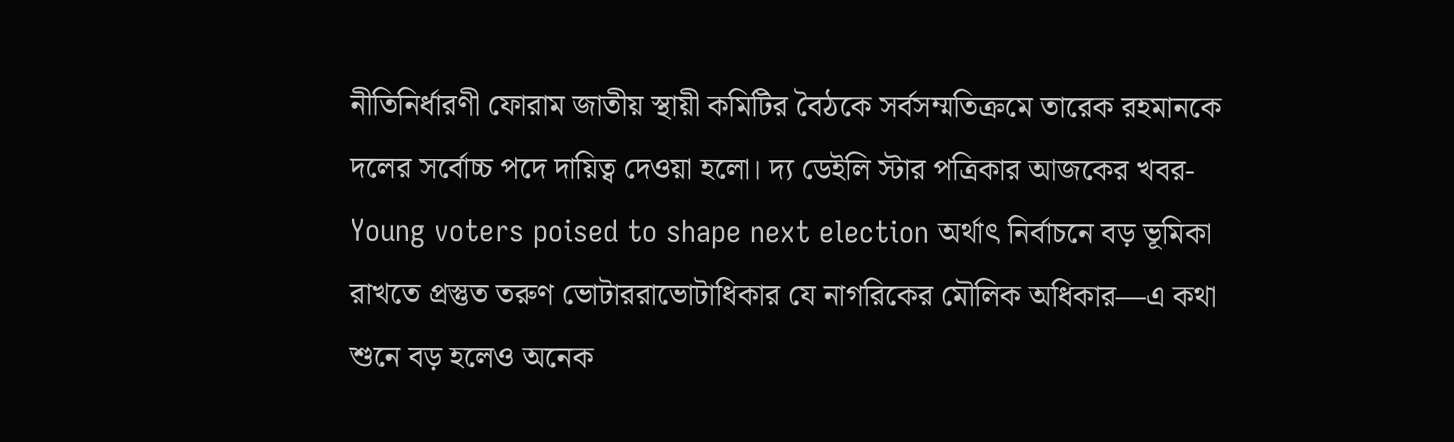নীতিনির্ধারণী ফোরাম জাতীয় স্থায়ী কমিটির বৈঠকে সর্বসম্মতিক্রমে তারেক রহমানকে দলের সর্বোচ্চ পদে দায়িত্ব দেওয়া হলো। দ্য ডেইলি স্টার পত্রিকার আজকের খবর- Young voters poised to shape next election অর্থাৎ নির্বাচনে বড় ভূমিকা রাখতে প্রস্তুত তরুণ ভোটাররাভোটাধিকার যে নাগরিকের মৌলিক অধিকার—এ কথা শুনে বড় হলেও অনেক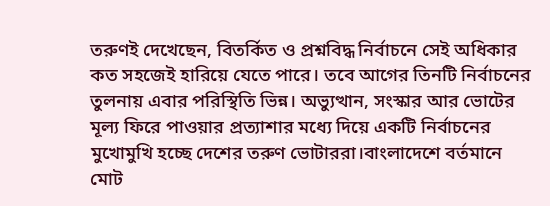তরুণই দেখেছেন, বিতর্কিত ও প্রশ্নবিদ্ধ নির্বাচনে সেই অধিকার কত সহজেই হারিয়ে যেতে পারে। তবে আগের তিনটি নির্বাচনের তুলনায় এবার পরিস্থিতি ভিন্ন। অভ্যুত্থান, সংস্কার আর ভোটের মূল্য ফিরে পাওয়ার প্রত্যাশার মধ্যে দিয়ে একটি নির্বাচনের মুখোমুখি হচ্ছে দেশের তরুণ ভোটাররা।বাংলাদেশে বর্তমানে মোট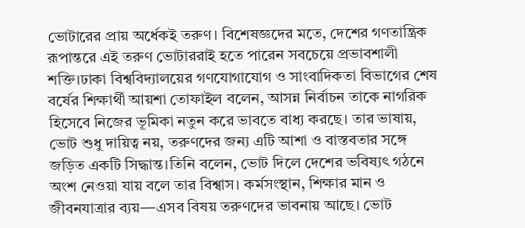ভোটারের প্রায় অর্ধেকই তরুণ। বিশেষজ্ঞদের মতে, দেশের গণতান্ত্রিক রূপান্তরে এই তরুণ ভোটাররাই হতে পারেন সবচেয়ে প্রভাবশালী শক্তি।ঢাকা বিশ্ববিদ্যালয়ের গণযোগাযোগ ও সাংবাদিকতা বিভাগের শেষ বর্ষের শিক্ষার্থী আয়শা তোফাইল বলেন, আসন্ন নির্বাচন তাকে নাগরিক হিসেবে নিজের ভূমিকা নতুন করে ভাবতে বাধ্য করছে। তার ভাষায়, ভোট শুধু দায়িত্ব নয়, তরুণদের জন্য এটি আশা ও বাস্তবতার সঙ্গে জড়িত একটি সিদ্ধান্ত।তিনি বলেন, ভোট দিলে দেশের ভবিষ্যৎ গঠনে অংশ নেওয়া যায় বলে তার বিশ্বাস। কর্মসংস্থান, শিক্ষার মান ও জীবনযাত্রার ব্যয়—এসব বিষয় তরুণদের ভাবনায় আছে। ভোট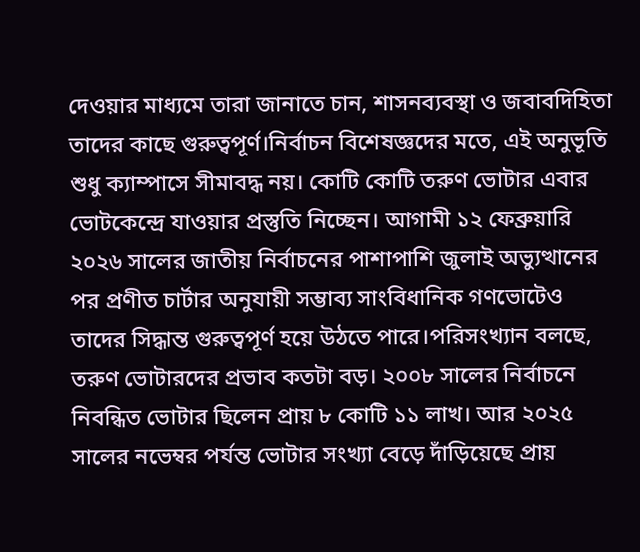দেওয়ার মাধ্যমে তারা জানাতে চান, শাসনব্যবস্থা ও জবাবদিহিতা তাদের কাছে গুরুত্বপূর্ণ।নির্বাচন বিশেষজ্ঞদের মতে, এই অনুভূতি শুধু ক্যাম্পাসে সীমাবদ্ধ নয়। কোটি কোটি তরুণ ভোটার এবার ভোটকেন্দ্রে যাওয়ার প্রস্তুতি নিচ্ছেন। আগামী ১২ ফেব্রুয়ারি ২০২৬ সালের জাতীয় নির্বাচনের পাশাপাশি জুলাই অভ্যুত্থানের পর প্রণীত চার্টার অনুযায়ী সম্ভাব্য সাংবিধানিক গণভোটেও তাদের সিদ্ধান্ত গুরুত্বপূর্ণ হয়ে উঠতে পারে।পরিসংখ্যান বলছে, তরুণ ভোটারদের প্রভাব কতটা বড়। ২০০৮ সালের নির্বাচনে নিবন্ধিত ভোটার ছিলেন প্রায় ৮ কোটি ১১ লাখ। আর ২০২৫ সালের নভেম্বর পর্যন্ত ভোটার সংখ্যা বেড়ে দাঁড়িয়েছে প্রায়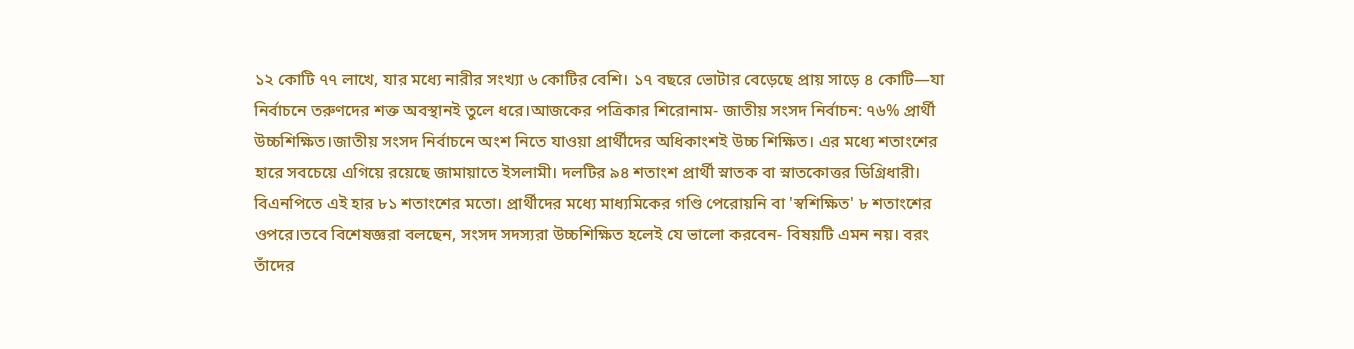১২ কোটি ৭৭ লাখে, যার মধ্যে নারীর সংখ্যা ৬ কোটির বেশি। ১৭ বছরে ভোটার বেড়েছে প্রায় সাড়ে ৪ কোটি—যা নির্বাচনে তরুণদের শক্ত অবস্থানই তুলে ধরে।আজকের পত্রিকার শিরোনাম- জাতীয় সংসদ নির্বাচন: ৭৬% প্রার্থী উচ্চশিক্ষিত।জাতীয় সংসদ নির্বাচনে অংশ নিতে যাওয়া প্রার্থীদের অধিকাংশই উচ্চ শিক্ষিত। এর মধ্যে শতাংশের হারে সবচেয়ে এগিয়ে রয়েছে জামায়াতে ইসলামী। দলটির ৯৪ শতাংশ প্রার্থী স্নাতক বা স্নাতকোত্তর ডিগ্রিধারী। বিএনপিতে এই হার ৮১ শতাংশের মতো। প্রার্থীদের মধ্যে মাধ্যমিকের গণ্ডি পেরোয়নি বা 'স্বশিক্ষিত' ৮ শতাংশের ওপরে।তবে বিশেষজ্ঞরা বলছেন, সংসদ সদস্যরা উচ্চশিক্ষিত হলেই যে ভালো করবেন- বিষয়টি এমন নয়। বরং তাঁদের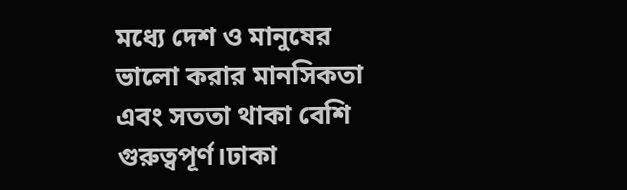মধ্যে দেশ ও মানুষের ভালো করার মানসিকতা এবং সততা থাকা বেশি গুরুত্বপূর্ণ।ঢাকা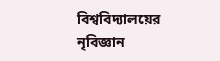বিশ্ববিদ্যালয়ের নৃবিজ্ঞান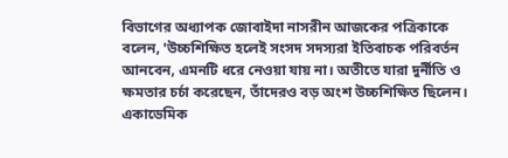বিভাগের অধ্যাপক জোবাইদা নাসরীন আজকের পত্রিকাকে বলেন, 'উচ্চশিক্ষিত হলেই সংসদ সদস্যরা ইতিবাচক পরিবর্তন আনবেন, এমনটি ধরে নেওয়া যায় না। অতীতে যারা দুর্নীতি ও ক্ষমতার চর্চা করেছেন, তাঁদেরও বড় অংশ উচ্চশিক্ষিত ছিলেন। একাডেমিক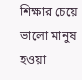শিক্ষার চেয়ে ভালো মানুষ হওয়া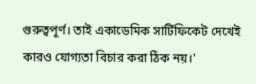গুরুত্বপূর্ণ। তাই একাডেমিক সার্টিফিকেট দেখেই কারও যোগ্যতা বিচার করা ঠিক নয়।'